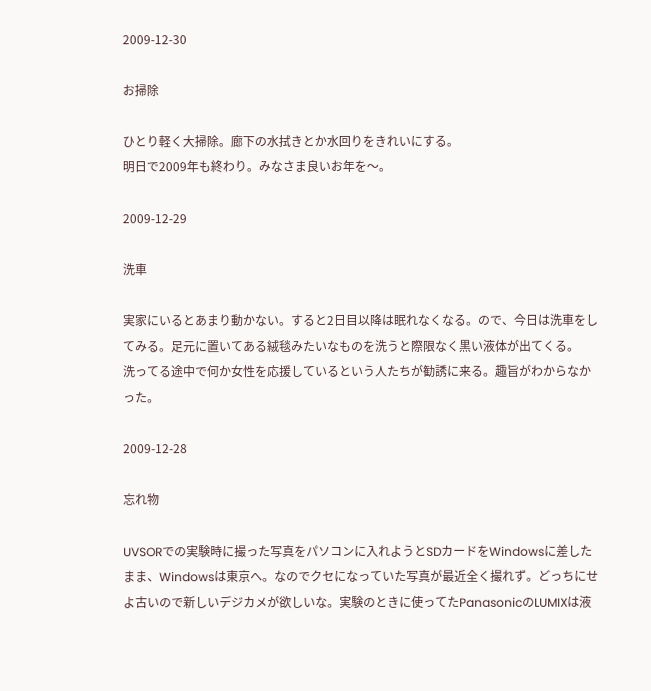2009-12-30

お掃除

ひとり軽く大掃除。廊下の水拭きとか水回りをきれいにする。
明日で2009年も終わり。みなさま良いお年を〜。

2009-12-29

洗車

実家にいるとあまり動かない。すると2日目以降は眠れなくなる。ので、今日は洗車をしてみる。足元に置いてある絨毯みたいなものを洗うと際限なく黒い液体が出てくる。
洗ってる途中で何か女性を応援しているという人たちが勧誘に来る。趣旨がわからなかった。

2009-12-28

忘れ物

UVSORでの実験時に撮った写真をパソコンに入れようとSDカードをWindowsに差したまま、Windowsは東京へ。なのでクセになっていた写真が最近全く撮れず。どっちにせよ古いので新しいデジカメが欲しいな。実験のときに使ってたPanasonicのLUMIXは液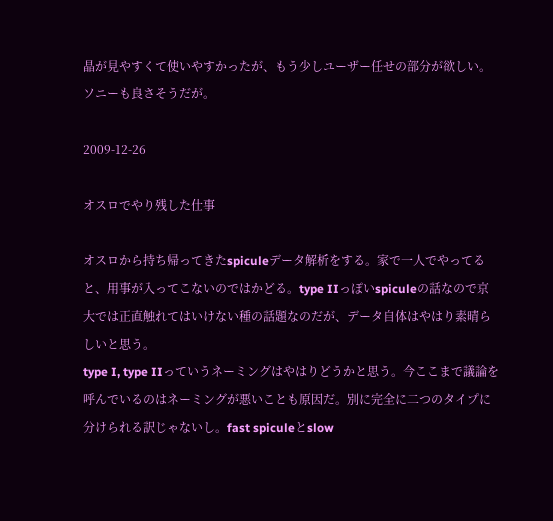晶が見やすくて使いやすかったが、もう少しユーザー任せの部分が欲しい。ソニーも良さそうだが。

2009-12-26

オスロでやり残した仕事

オスロから持ち帰ってきたspiculeデータ解析をする。家で一人でやってると、用事が入ってこないのではかどる。type IIっぽいspiculeの話なので京大では正直触れてはいけない種の話題なのだが、データ自体はやはり素晴らしいと思う。
type I, type IIっていうネーミングはやはりどうかと思う。今ここまで議論を呼んでいるのはネーミングが悪いことも原因だ。別に完全に二つのタイプに分けられる訳じゃないし。fast spiculeとslow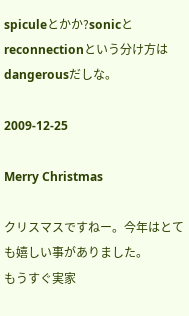spiculeとかか?sonicとreconnectionという分け方はdangerousだしな。

2009-12-25

Merry Christmas

クリスマスですねー。今年はとても嬉しい事がありました。
もうすぐ実家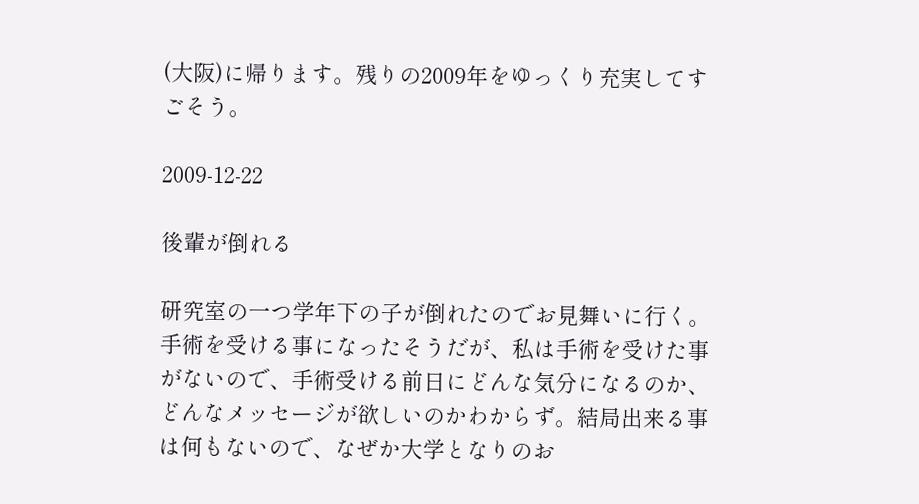(大阪)に帰ります。残りの2009年をゆっくり充実してすごそう。

2009-12-22

後輩が倒れる

研究室の一つ学年下の子が倒れたのでお見舞いに行く。手術を受ける事になったそうだが、私は手術を受けた事がないので、手術受ける前日にどんな気分になるのか、どんなメッセージが欲しいのかわからず。結局出来る事は何もないので、なぜか大学となりのお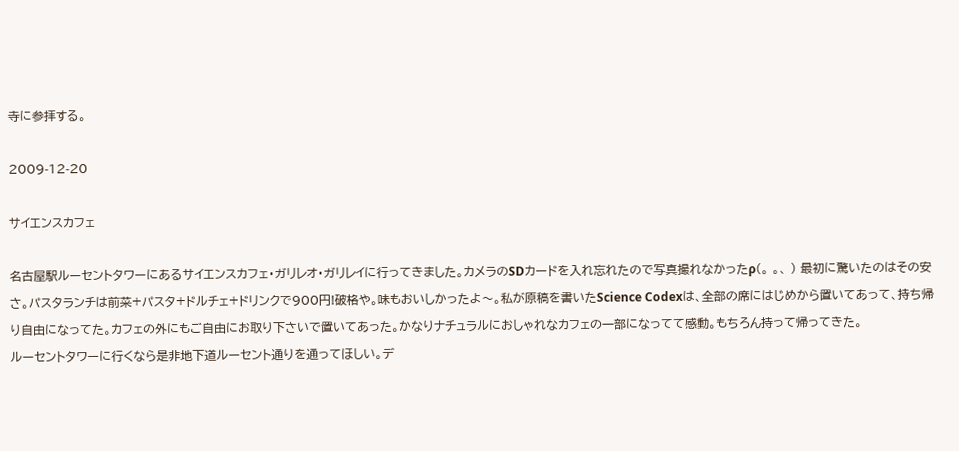寺に参拝する。

2009-12-20

サイエンスカフェ

名古屋駅ルーセントタワーにあるサイエンスカフェ・ガリレオ・ガリレイに行ってきました。カメラのSDカードを入れ忘れたので写真撮れなかったρ(。 。、 ) 最初に驚いたのはその安さ。パスタランチは前菜+パスタ+ドルチェ+ドリンクで900円!破格や。味もおいしかったよ〜。私が原稿を書いたScience Codexは、全部の席にはじめから置いてあって、持ち帰り自由になってた。カフェの外にもご自由にお取り下さいで置いてあった。かなりナチュラルにおしゃれなカフェの一部になってて感動。もちろん持って帰ってきた。
ルーセントタワーに行くなら是非地下道ルーセント通りを通ってほしい。デ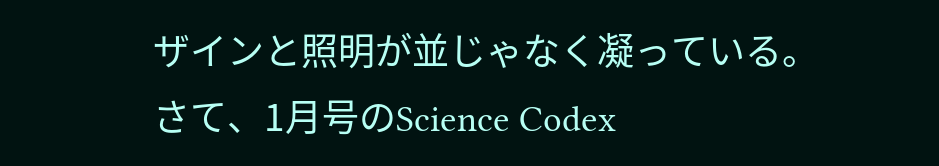ザインと照明が並じゃなく凝っている。
さて、1月号のScience Codex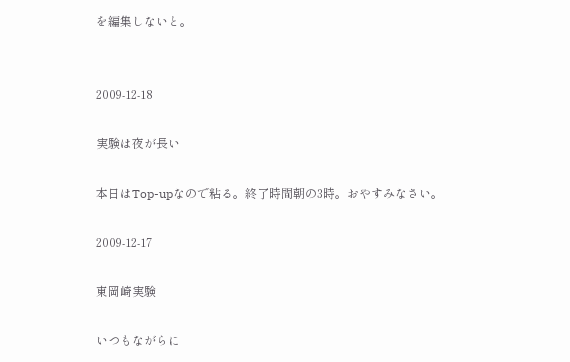を編集しないと。


2009-12-18

実験は夜が長い

本日はTop-upなので粘る。終了時間朝の3時。おやすみなさい。

2009-12-17

東岡崎実験

いつもながらに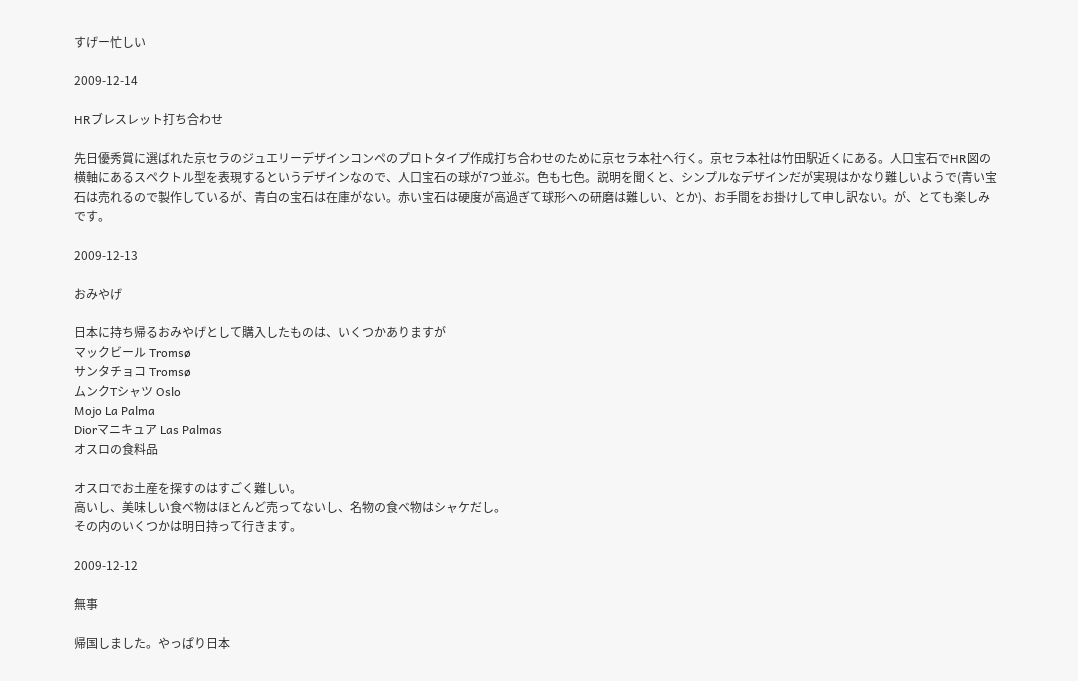すげー忙しい

2009-12-14

HRブレスレット打ち合わせ

先日優秀賞に選ばれた京セラのジュエリーデザインコンペのプロトタイプ作成打ち合わせのために京セラ本社へ行く。京セラ本社は竹田駅近くにある。人口宝石でHR図の横軸にあるスペクトル型を表現するというデザインなので、人口宝石の球が7つ並ぶ。色も七色。説明を聞くと、シンプルなデザインだが実現はかなり難しいようで(青い宝石は売れるので製作しているが、青白の宝石は在庫がない。赤い宝石は硬度が高過ぎて球形への研磨は難しい、とか)、お手間をお掛けして申し訳ない。が、とても楽しみです。

2009-12-13

おみやげ

日本に持ち帰るおみやげとして購入したものは、いくつかありますが
マックビール Tromsø
サンタチョコ Tromsø
ムンクTシャツ Oslo
Mojo La Palma
Diorマニキュア Las Palmas
オスロの食料品

オスロでお土産を探すのはすごく難しい。
高いし、美味しい食べ物はほとんど売ってないし、名物の食べ物はシャケだし。
その内のいくつかは明日持って行きます。

2009-12-12

無事

帰国しました。やっぱり日本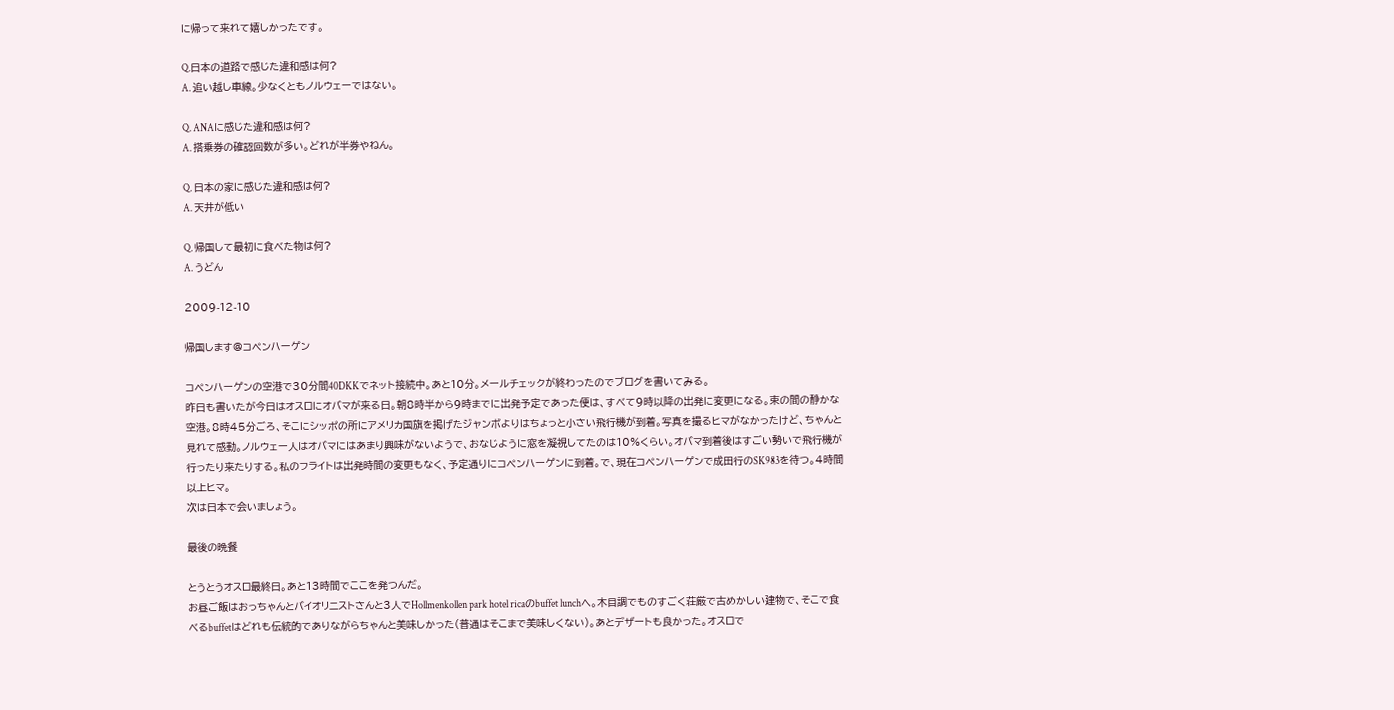に帰って来れて嬉しかったです。

Q.日本の道路で感じた違和感は何?
A. 追い越し車線。少なくともノルウェーではない。

Q. ANAに感じた違和感は何?
A. 搭乗券の確認回数が多い。どれが半券やねん。

Q. 日本の家に感じた違和感は何?
A. 天井が低い

Q. 帰国して最初に食べた物は何?
A. うどん

2009-12-10

帰国します@コペンハーゲン

コペンハーゲンの空港で30分間40DKKでネット接続中。あと10分。メールチェックが終わったのでブログを書いてみる。
昨日も書いたが今日はオスロにオバマが来る日。朝8時半から9時までに出発予定であった便は、すべて9時以降の出発に変更になる。束の間の静かな空港。8時45分ごろ、そこにシッポの所にアメリカ国旗を掲げたジャンボよりはちょっと小さい飛行機が到着。写真を撮るヒマがなかったけど、ちゃんと見れて感動。ノルウェー人はオバマにはあまり興味がないようで、おなじように窓を凝視してたのは10%くらい。オバマ到着後はすごい勢いで飛行機が行ったり来たりする。私のフライトは出発時間の変更もなく、予定通りにコペンハーゲンに到着。で、現在コペンハーゲンで成田行のSK983を待つ。4時間以上ヒマ。
次は日本で会いましょう。

最後の晩餐

とうとうオスロ最終日。あと13時間でここを発つんだ。
お昼ご飯はおっちゃんとバイオリニストさんと3人でHollmenkollen park hotel ricaのbuffet lunchへ。木目調でものすごく荘厳で古めかしい建物で、そこで食べるbuffetはどれも伝統的でありながらちゃんと美味しかった(普通はそこまで美味しくない)。あとデザートも良かった。オスロで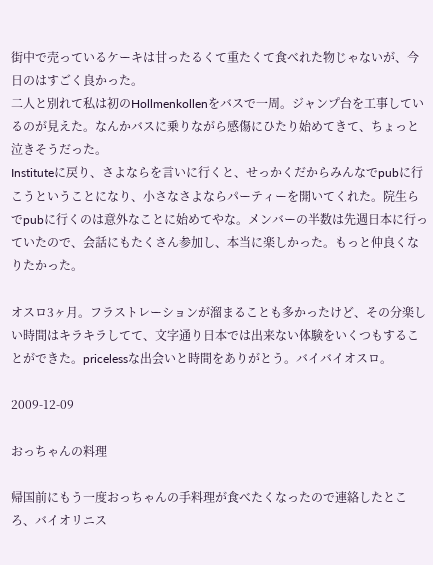街中で売っているケーキは甘ったるくて重たくて食べれた物じゃないが、今日のはすごく良かった。
二人と別れて私は初のHollmenkollenをバスで一周。ジャンプ台を工事しているのが見えた。なんかバスに乗りながら感傷にひたり始めてきて、ちょっと泣きそうだった。
Instituteに戻り、さよならを言いに行くと、せっかくだからみんなでpubに行こうということになり、小さなさよならパーティーを開いてくれた。院生らでpubに行くのは意外なことに始めてやな。メンバーの半数は先週日本に行っていたので、会話にもたくさん参加し、本当に楽しかった。もっと仲良くなりたかった。

オスロ3ヶ月。フラストレーションが溜まることも多かったけど、その分楽しい時間はキラキラしてて、文字通り日本では出来ない体験をいくつもすることができた。pricelessな出会いと時間をありがとう。バイバイオスロ。

2009-12-09

おっちゃんの料理

帰国前にもう一度おっちゃんの手料理が食べたくなったので連絡したところ、バイオリニス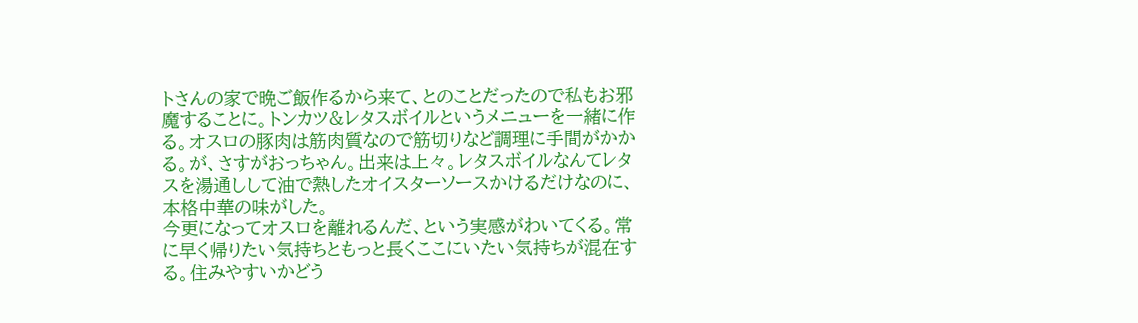トさんの家で晩ご飯作るから来て、とのことだったので私もお邪魔することに。トンカツ&レタスボイルというメニューを一緒に作る。オスロの豚肉は筋肉質なので筋切りなど調理に手間がかかる。が、さすがおっちゃん。出来は上々。レタスボイルなんてレタスを湯通しして油で熱したオイスターソースかけるだけなのに、本格中華の味がした。
今更になってオスロを離れるんだ、という実感がわいてくる。常に早く帰りたい気持ちともっと長くここにいたい気持ちが混在する。住みやすいかどう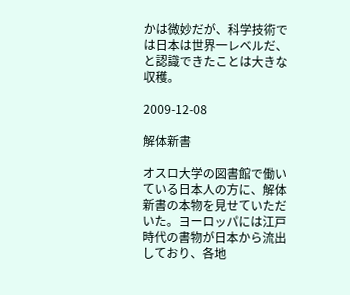かは微妙だが、科学技術では日本は世界一レベルだ、と認識できたことは大きな収穫。

2009-12-08

解体新書

オスロ大学の図書館で働いている日本人の方に、解体新書の本物を見せていただいた。ヨーロッパには江戸時代の書物が日本から流出しており、各地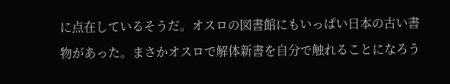に点在しているそうだ。オスロの図書館にもいっぱい日本の古い書物があった。まさかオスロで解体新書を自分で触れることになろう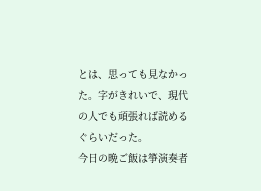とは、思っても見なかった。字がきれいで、現代の人でも頑張れば読めるぐらいだった。
今日の晩ご飯は箏演奏者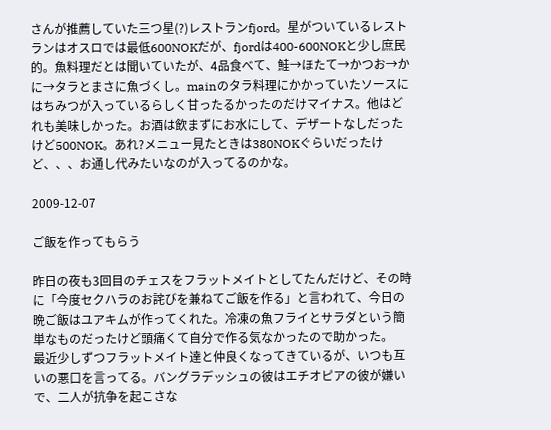さんが推薦していた三つ星(?)レストランfjord。星がついているレストランはオスロでは最低600NOKだが、fjordは400-600NOKと少し庶民的。魚料理だとは聞いていたが、4品食べて、鮭→ほたて→かつお→かに→タラとまさに魚づくし。mainのタラ料理にかかっていたソースにはちみつが入っているらしく甘ったるかったのだけマイナス。他はどれも美味しかった。お酒は飲まずにお水にして、デザートなしだったけど500NOK。あれ?メニュー見たときは380NOKぐらいだったけど、、、お通し代みたいなのが入ってるのかな。

2009-12-07

ご飯を作ってもらう

昨日の夜も3回目のチェスをフラットメイトとしてたんだけど、その時に「今度セクハラのお詫びを兼ねてご飯を作る」と言われて、今日の晩ご飯はユアキムが作ってくれた。冷凍の魚フライとサラダという簡単なものだったけど頭痛くて自分で作る気なかったので助かった。
最近少しずつフラットメイト達と仲良くなってきているが、いつも互いの悪口を言ってる。バングラデッシュの彼はエチオピアの彼が嫌いで、二人が抗争を起こさな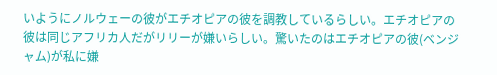いようにノルウェーの彼がエチオピアの彼を調教しているらしい。エチオピアの彼は同じアフリカ人だがリリーが嫌いらしい。驚いたのはエチオピアの彼(ベンジャム)が私に嫌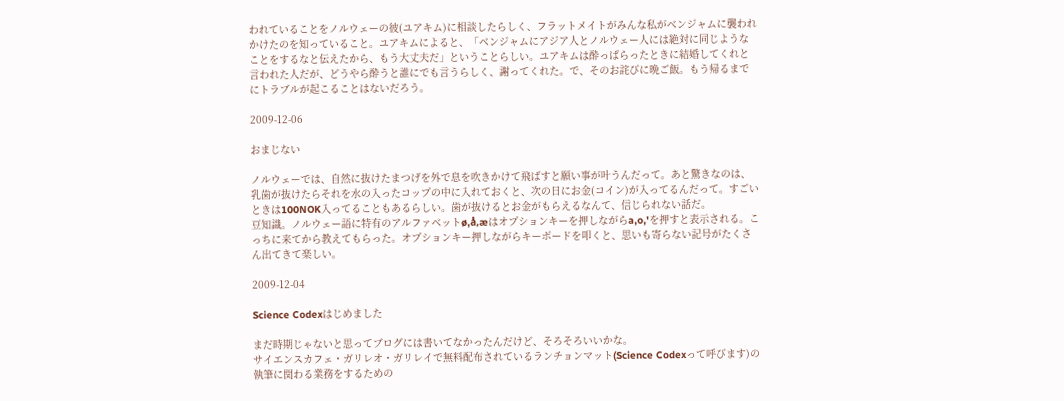われていることをノルウェーの彼(ユアキム)に相談したらしく、フラットメイトがみんな私がベンジャムに襲われかけたのを知っていること。ユアキムによると、「ベンジャムにアジア人とノルウェー人には絶対に同じようなことをするなと伝えたから、もう大丈夫だ」ということらしい。ユアキムは酔っぱらったときに結婚してくれと言われた人だが、どうやら酔うと誰にでも言うらしく、謝ってくれた。で、そのお詫びに晩ご飯。もう帰るまでにトラブルが起こることはないだろう。

2009-12-06

おまじない

ノルウェーでは、自然に抜けたまつげを外で息を吹きかけて飛ばすと願い事が叶うんだって。あと驚きなのは、乳歯が抜けたらそれを水の入ったコップの中に入れておくと、次の日にお金(コイン)が入ってるんだって。すごいときは100NOK入ってることもあるらしい。歯が抜けるとお金がもらえるなんて、信じられない話だ。
豆知識。ノルウェー語に特有のアルファベットø,å,æはオプションキーを押しながらa,o,'を押すと表示される。こっちに来てから教えてもらった。オプションキー押しながらキーボードを叩くと、思いも寄らない記号がたくさん出てきて楽しい。

2009-12-04

Science Codexはじめました

まだ時期じゃないと思ってブログには書いてなかったんだけど、そろそろいいかな。
サイエンスカフェ・ガリレオ・ガリレイで無料配布されているランチョンマット(Science Codexって呼びます)の執筆に関わる業務をするための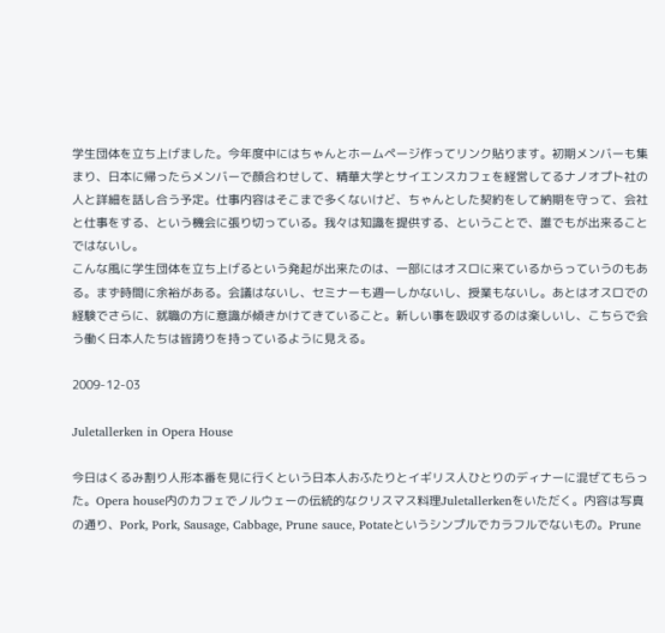学生団体を立ち上げました。今年度中にはちゃんとホームページ作ってリンク貼ります。初期メンバーも集まり、日本に帰ったらメンバーで顔合わせして、精華大学とサイエンスカフェを経営してるナノオプト社の人と詳細を話し合う予定。仕事内容はそこまで多くないけど、ちゃんとした契約をして納期を守って、会社と仕事をする、という機会に張り切っている。我々は知識を提供する、ということで、誰でもが出来ることではないし。
こんな風に学生団体を立ち上げるという発起が出来たのは、一部にはオスロに来ているからっていうのもある。まず時間に余裕がある。会議はないし、セミナーも週一しかないし、授業もないし。あとはオスロでの経験でさらに、就職の方に意識が傾きかけてきていること。新しい事を吸収するのは楽しいし、こちらで会う働く日本人たちは皆誇りを持っているように見える。

2009-12-03

Juletallerken in Opera House

今日はくるみ割り人形本番を見に行くという日本人おふたりとイギリス人ひとりのディナーに混ぜてもらった。Opera house内のカフェでノルウェーの伝統的なクリスマス料理Juletallerkenをいただく。内容は写真の通り、Pork, Pork, Sausage, Cabbage, Prune sauce, Potateというシンプルでカラフルでないもの。Prune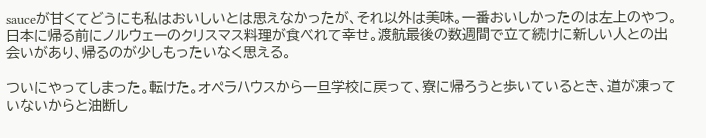sauceが甘くてどうにも私はおいしいとは思えなかったが、それ以外は美味。一番おいしかったのは左上のやつ。日本に帰る前にノルウェーのクリスマス料理が食べれて幸せ。渡航最後の数週間で立て続けに新しい人との出会いがあり、帰るのが少しもったいなく思える。

ついにやってしまった。転けた。オペラハウスから一旦学校に戻って、寮に帰ろうと歩いているとき、道が凍っていないからと油断し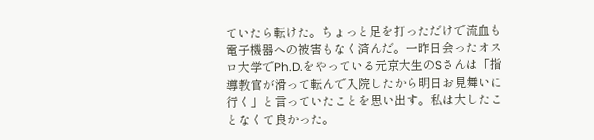ていたら転けた。ちょっと足を打っただけで流血も電子機器への被害もなく済んだ。一昨日会ったオスロ大学でPh.D.をやっている元京大生のSさんは「指導教官が滑って転んで入院したから明日お見舞いに行く」と言っていたことを思い出す。私は大したことなくて良かった。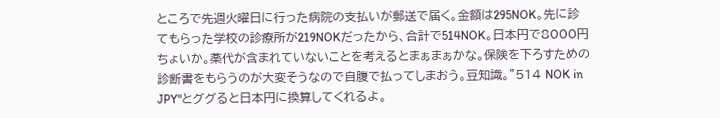ところで先週火曜日に行った病院の支払いが郵送で届く。金額は295NOK。先に診てもらった学校の診療所が219NOKだったから、合計で514NOK。日本円で8000円ちょいか。薬代が含まれていないことを考えるとまぁまぁかな。保険を下ろすための診断書をもらうのが大変そうなので自腹で払ってしまおう。豆知識。"514 NOK in JPY"とググると日本円に換算してくれるよ。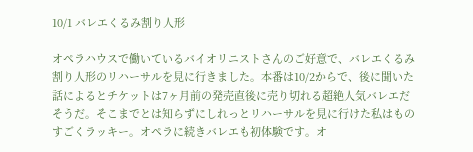10/1 バレエくるみ割り人形

オペラハウスで働いているバイオリニストさんのご好意で、バレエくるみ割り人形のリハーサルを見に行きました。本番は10/2からで、後に聞いた話によるとチケットは7ヶ月前の発売直後に売り切れる超絶人気バレエだそうだ。そこまでとは知らずにしれっとリハーサルを見に行けた私はものすごくラッキー。オペラに続きバレエも初体験です。オ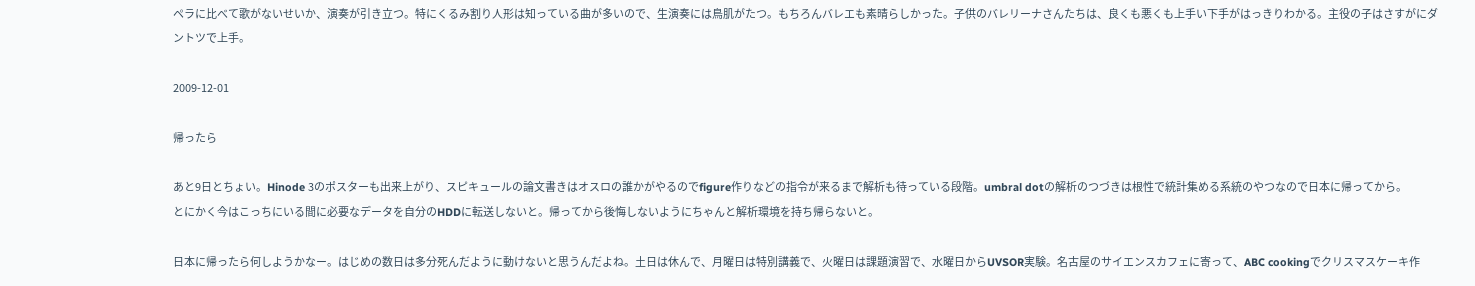ペラに比べて歌がないせいか、演奏が引き立つ。特にくるみ割り人形は知っている曲が多いので、生演奏には鳥肌がたつ。もちろんバレエも素晴らしかった。子供のバレリーナさんたちは、良くも悪くも上手い下手がはっきりわかる。主役の子はさすがにダントツで上手。

2009-12-01

帰ったら

あと9日とちょい。Hinode 3のポスターも出来上がり、スピキュールの論文書きはオスロの誰かがやるのでfigure作りなどの指令が来るまで解析も待っている段階。umbral dotの解析のつづきは根性で統計集める系統のやつなので日本に帰ってから。
とにかく今はこっちにいる間に必要なデータを自分のHDDに転送しないと。帰ってから後悔しないようにちゃんと解析環境を持ち帰らないと。

日本に帰ったら何しようかなー。はじめの数日は多分死んだように動けないと思うんだよね。土日は休んで、月曜日は特別講義で、火曜日は課題演習で、水曜日からUVSOR実験。名古屋のサイエンスカフェに寄って、ABC cookingでクリスマスケーキ作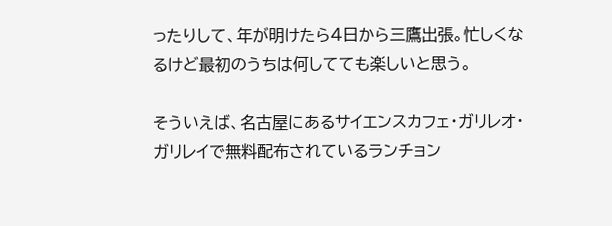ったりして、年が明けたら4日から三鷹出張。忙しくなるけど最初のうちは何してても楽しいと思う。

そういえば、名古屋にあるサイエンスカフェ・ガリレオ・ガリレイで無料配布されているランチョン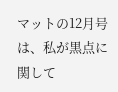マットの12月号は、私が黒点に関して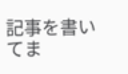記事を書いてま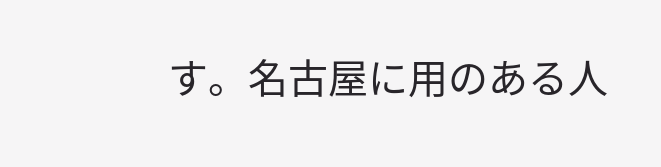す。名古屋に用のある人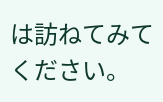は訪ねてみてください。